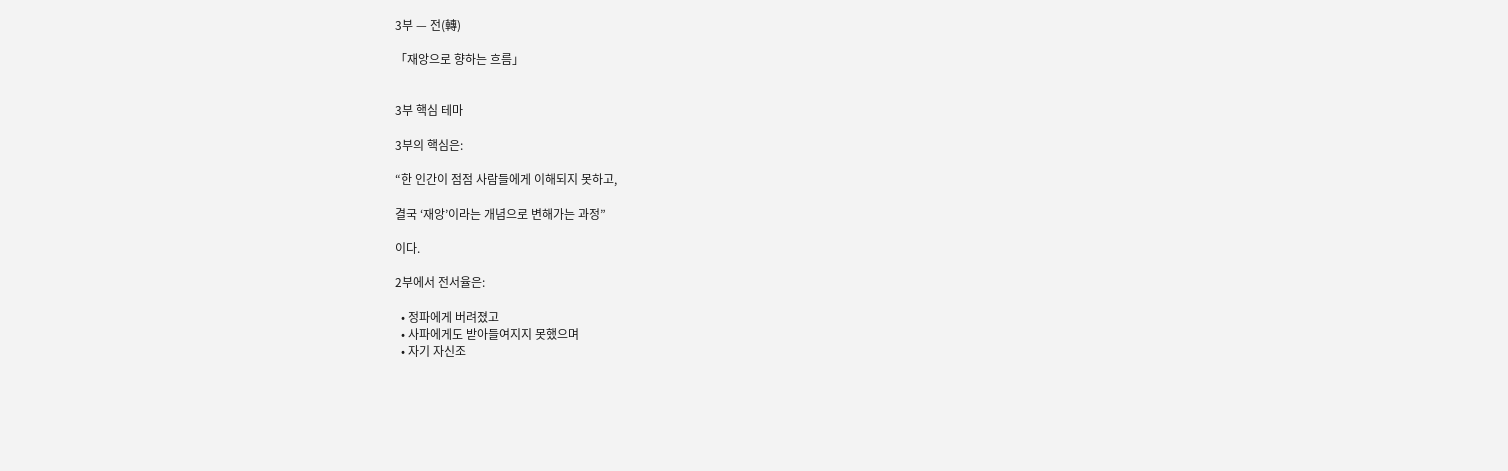3부 — 전(轉)

「재앙으로 향하는 흐름」


3부 핵심 테마

3부의 핵심은:

“한 인간이 점점 사람들에게 이해되지 못하고,

결국 ‘재앙’이라는 개념으로 변해가는 과정”

이다.

2부에서 전서율은:

  • 정파에게 버려졌고
  • 사파에게도 받아들여지지 못했으며
  • 자기 자신조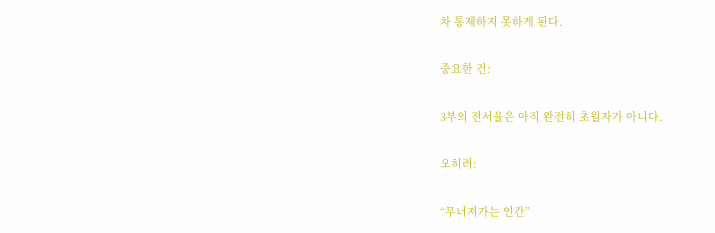차 통제하지 못하게 된다.

중요한 건:

3부의 전서율은 아직 완전히 초월자가 아니다.

오히려:

“무너져가는 인간”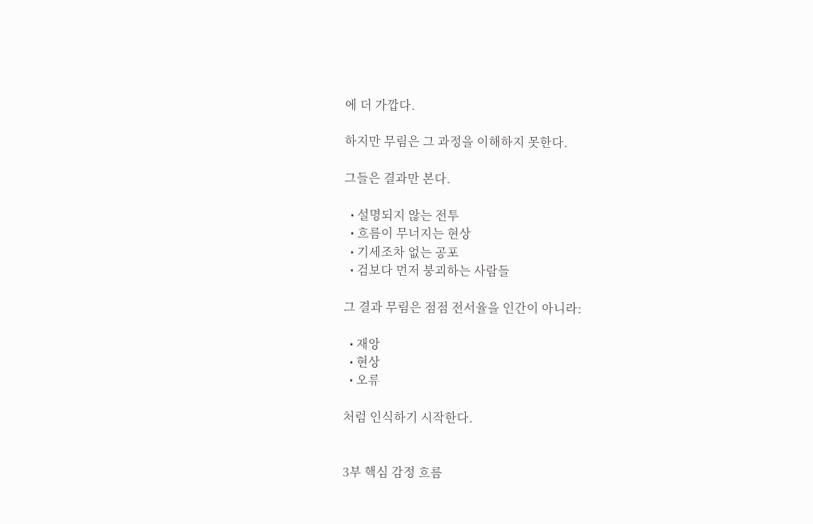에 더 가깝다.

하지만 무림은 그 과정을 이해하지 못한다.

그들은 결과만 본다.

  • 설명되지 않는 전투
  • 흐름이 무너지는 현상
  • 기세조차 없는 공포
  • 검보다 먼저 붕괴하는 사람들

그 결과 무림은 점점 전서율을 인간이 아니라:

  • 재앙
  • 현상
  • 오류

처럼 인식하기 시작한다.


3부 핵심 감정 흐름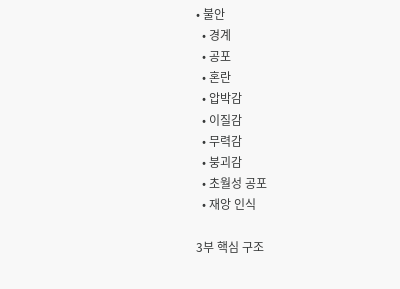• 불안
  • 경계
  • 공포
  • 혼란
  • 압박감
  • 이질감
  • 무력감
  • 붕괴감
  • 초월성 공포
  • 재앙 인식

3부 핵심 구조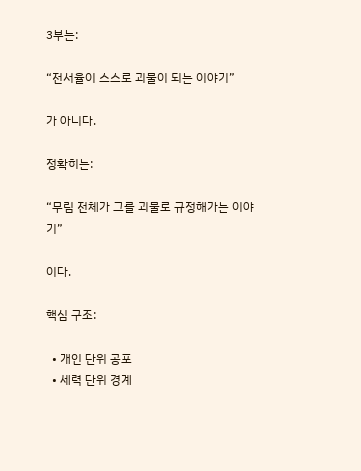3부는:

“전서율이 스스로 괴물이 되는 이야기”

가 아니다.

정확히는:

“무림 전체가 그를 괴물로 규정해가는 이야기”

이다.

핵심 구조:

  • 개인 단위 공포
  • 세력 단위 경계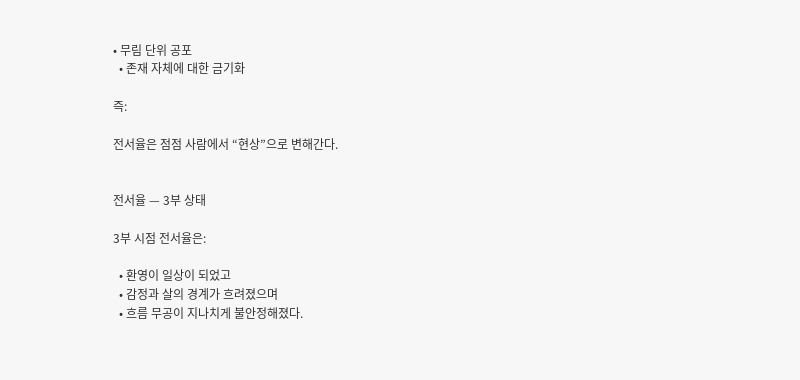• 무림 단위 공포
  • 존재 자체에 대한 금기화

즉:

전서율은 점점 사람에서 “현상”으로 변해간다.


전서율 — 3부 상태

3부 시점 전서율은:

  • 환영이 일상이 되었고
  • 감정과 살의 경계가 흐려졌으며
  • 흐름 무공이 지나치게 불안정해졌다.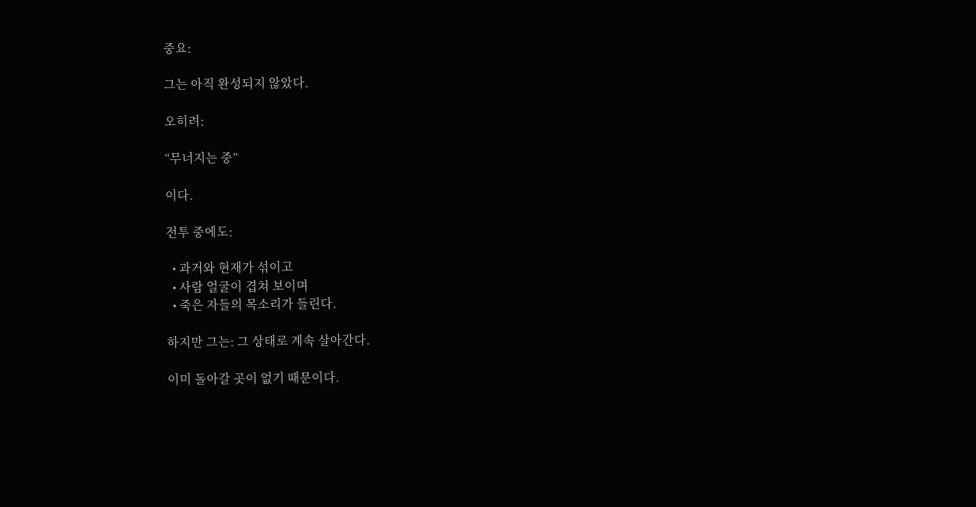중요:

그는 아직 완성되지 않았다.

오히려:

“무너지는 중”

이다.

전투 중에도:

  • 과거와 현재가 섞이고
  • 사람 얼굴이 겹쳐 보이며
  • 죽은 자들의 목소리가 들린다.

하지만 그는: 그 상태로 계속 살아간다.

이미 돌아갈 곳이 없기 때문이다.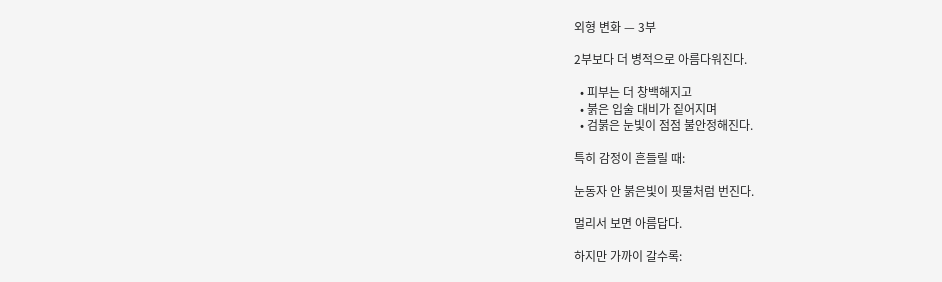외형 변화 — 3부

2부보다 더 병적으로 아름다워진다.

  • 피부는 더 창백해지고
  • 붉은 입술 대비가 짙어지며
  • 검붉은 눈빛이 점점 불안정해진다.

특히 감정이 흔들릴 때:

눈동자 안 붉은빛이 핏물처럼 번진다.

멀리서 보면 아름답다.

하지만 가까이 갈수록: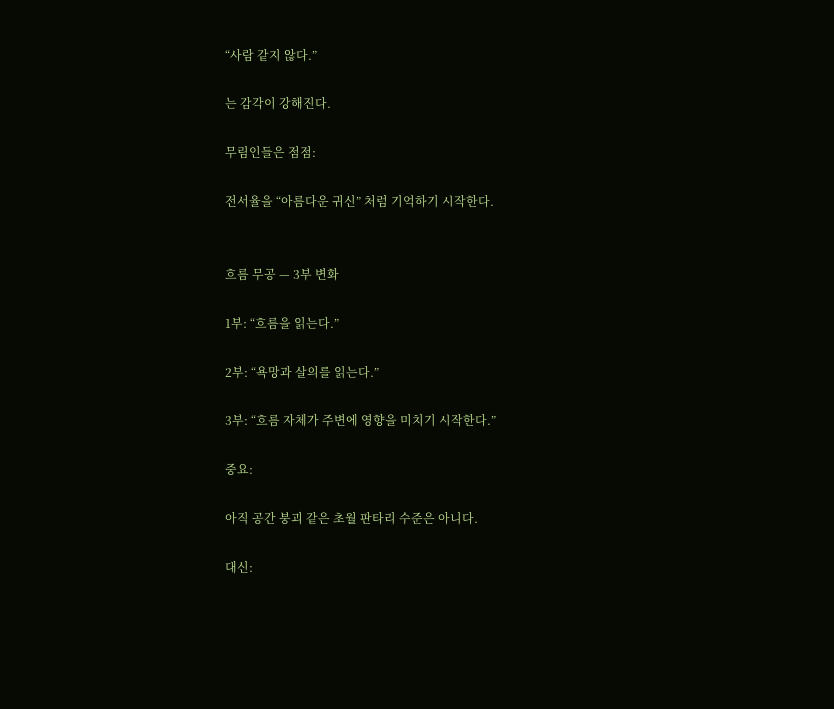“사람 같지 않다.”

는 감각이 강해진다.

무림인들은 점점:

전서율을 “아름다운 귀신” 처럼 기억하기 시작한다.


흐름 무공 — 3부 변화

1부: “흐름을 읽는다.”

2부: “욕망과 살의를 읽는다.”

3부: “흐름 자체가 주변에 영향을 미치기 시작한다.”

중요:

아직 공간 붕괴 같은 초월 판타리 수준은 아니다.

대신: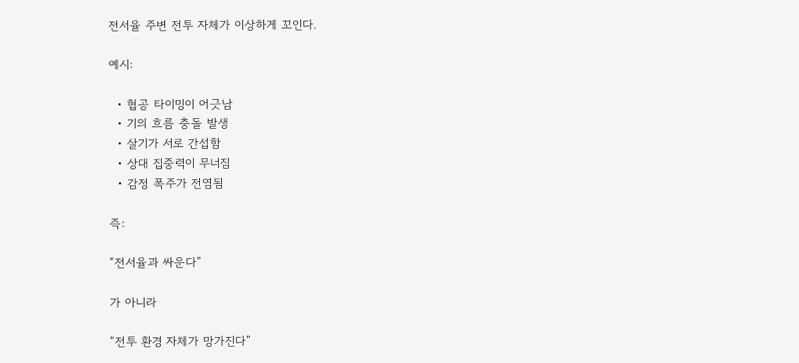전서율 주변 전투 자체가 이상하게 꼬인다.

예시:

  • 협공 타이밍이 어긋남
  • 기의 흐름 충돌 발생
  • 살기가 서로 간섭함
  • 상대 집중력이 무너짐
  • 감정 폭주가 전염됨

즉:

“전서율과 싸운다”

가 아니라

“전투 환경 자체가 망가진다”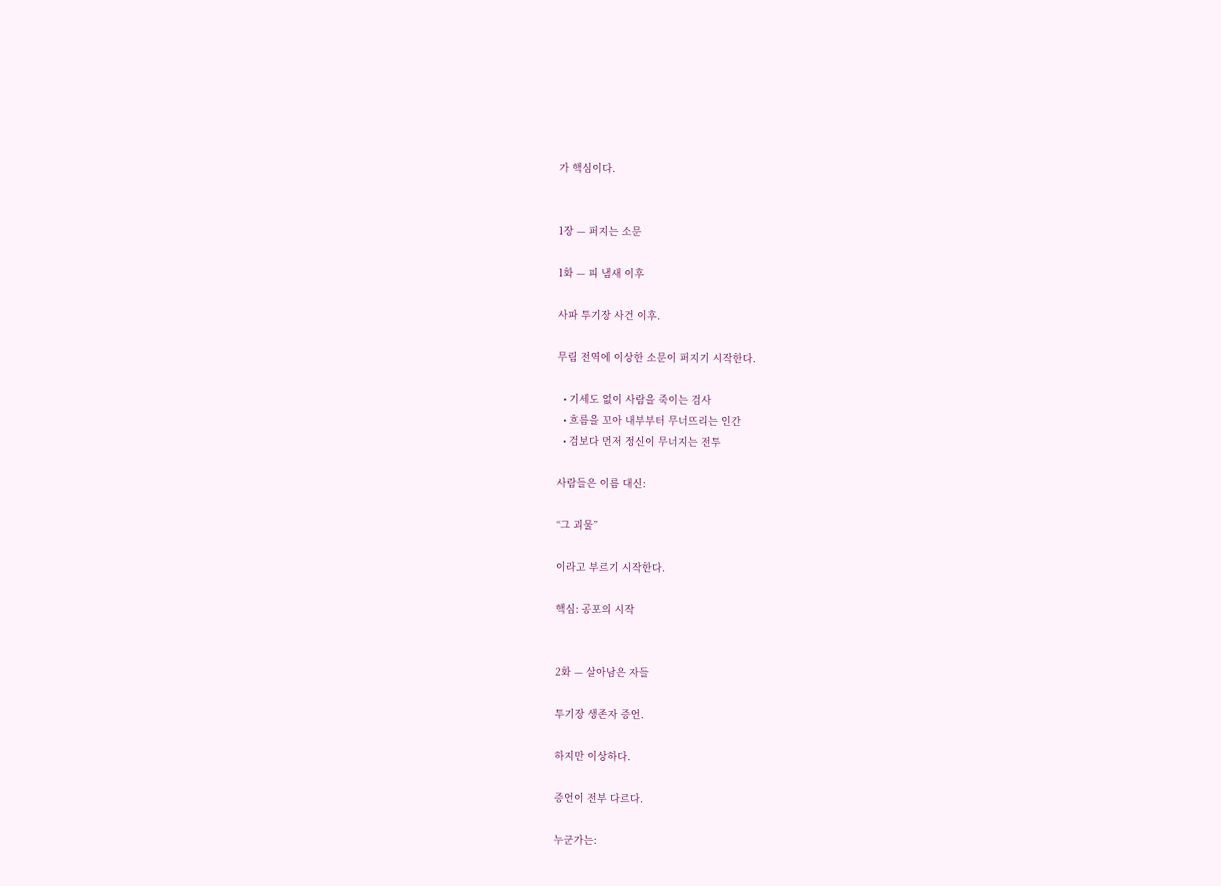가 핵심이다.


1장 — 퍼지는 소문

1화 — 피 냄새 이후

사파 투기장 사건 이후.

무림 전역에 이상한 소문이 퍼지기 시작한다.

  • 기세도 없이 사람을 죽이는 검사
  • 흐름을 꼬아 내부부터 무너뜨리는 인간
  • 검보다 먼저 정신이 무너지는 전투

사람들은 이름 대신:

“그 괴물”

이라고 부르기 시작한다.

핵심: 공포의 시작


2화 — 살아남은 자들

투기장 생존자 증언.

하지만 이상하다.

증언이 전부 다르다.

누군가는: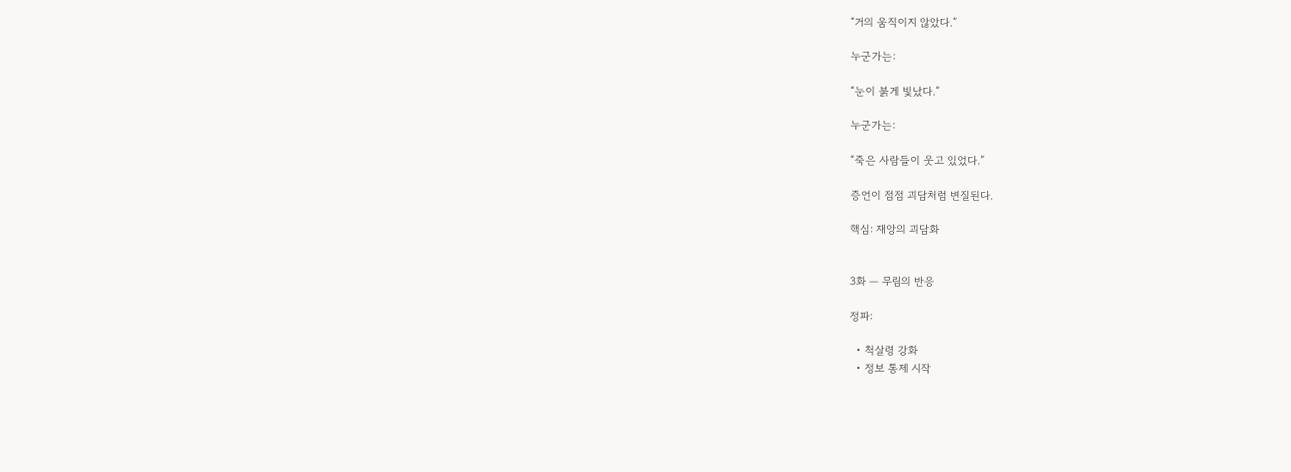“거의 움직이지 않았다.”

누군가는:

“눈이 붉게 빛났다.”

누군가는:

“죽은 사람들이 웃고 있었다.”

증언이 점점 괴담처럼 변질된다.

핵심: 재앙의 괴담화


3화 — 무림의 반응

정파:

  • 척살령 강화
  • 정보 통제 시작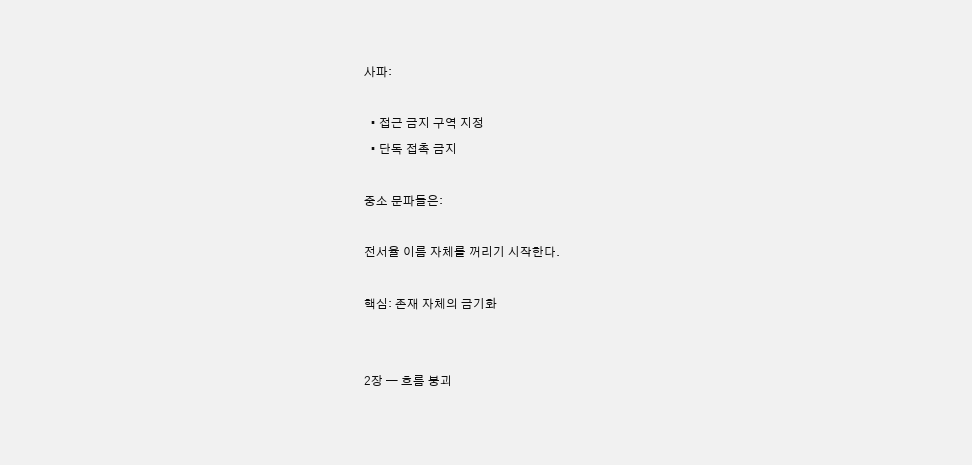사파:

  • 접근 금지 구역 지정
  • 단독 접촉 금지

중소 문파들은:

전서율 이름 자체를 꺼리기 시작한다.

핵심: 존재 자체의 금기화


2장 — 흐름 붕괴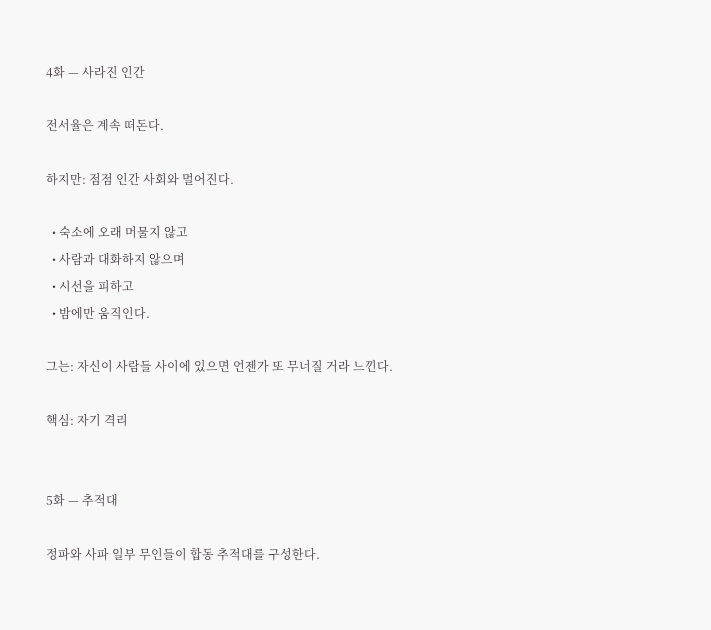4화 — 사라진 인간

전서율은 계속 떠돈다.

하지만: 점점 인간 사회와 멀어진다.

  • 숙소에 오래 머물지 않고
  • 사람과 대화하지 않으며
  • 시선을 피하고
  • 밤에만 움직인다.

그는: 자신이 사람들 사이에 있으면 언젠가 또 무너질 거라 느낀다.

핵심: 자기 격리


5화 — 추적대

정파와 사파 일부 무인들이 합동 추적대를 구성한다.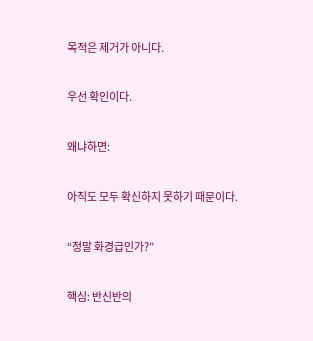목적은 제거가 아니다.

우선 확인이다.

왜냐하면:

아직도 모두 확신하지 못하기 때문이다.

“정말 화경급인가?”

핵심: 반신반의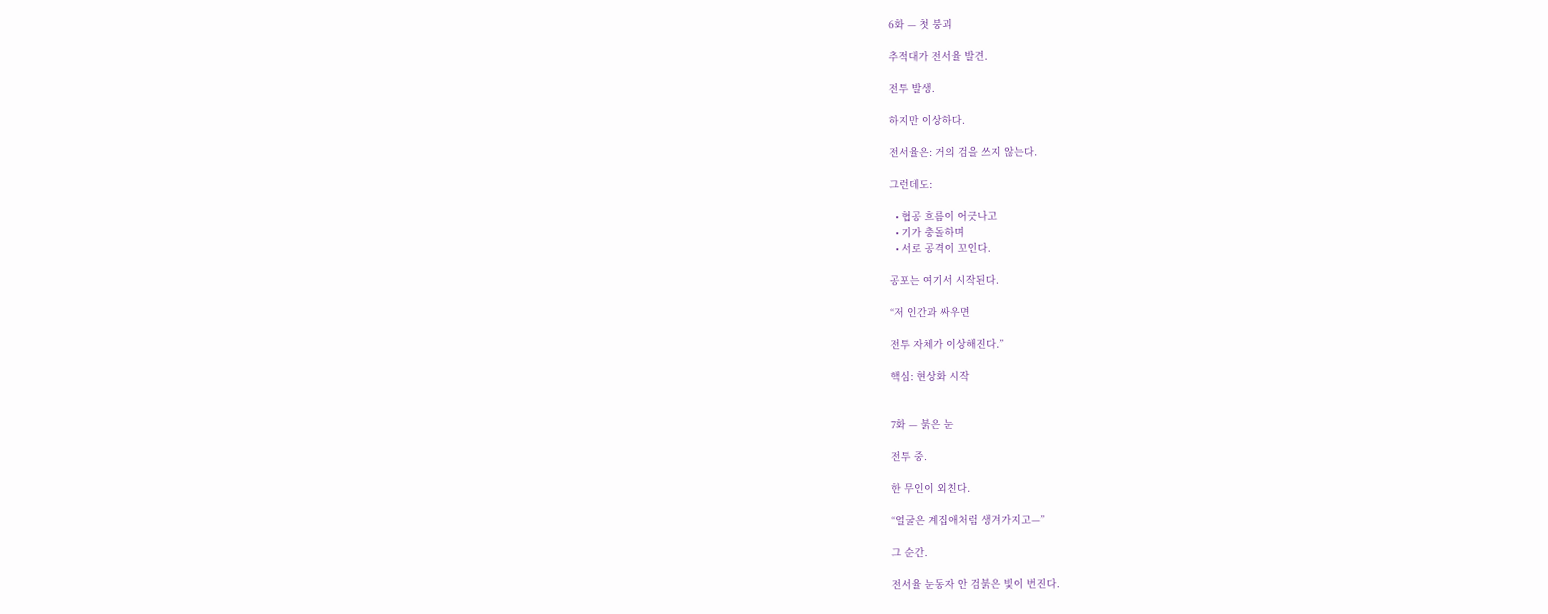6화 — 첫 붕괴

추적대가 전서율 발견.

전투 발생.

하지만 이상하다.

전서율은: 거의 검을 쓰지 않는다.

그런데도:

  • 협공 흐름이 어긋나고
  • 기가 충돌하며
  • 서로 공격이 꼬인다.

공포는 여기서 시작된다.

“저 인간과 싸우면

전투 자체가 이상해진다.”

핵심: 현상화 시작


7화 — 붉은 눈

전투 중.

한 무인이 외친다.

“얼굴은 계집애처럼 생겨가지고—”

그 순간.

전서율 눈동자 안 검붉은 빛이 번진다.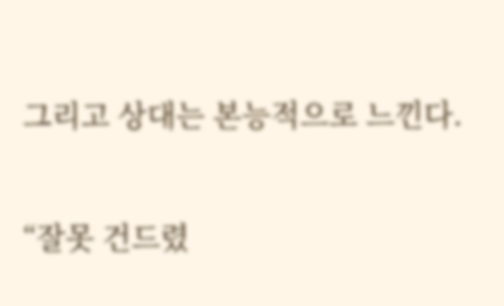그리고 상대는 본능적으로 느낀다.

“잘못 건드렸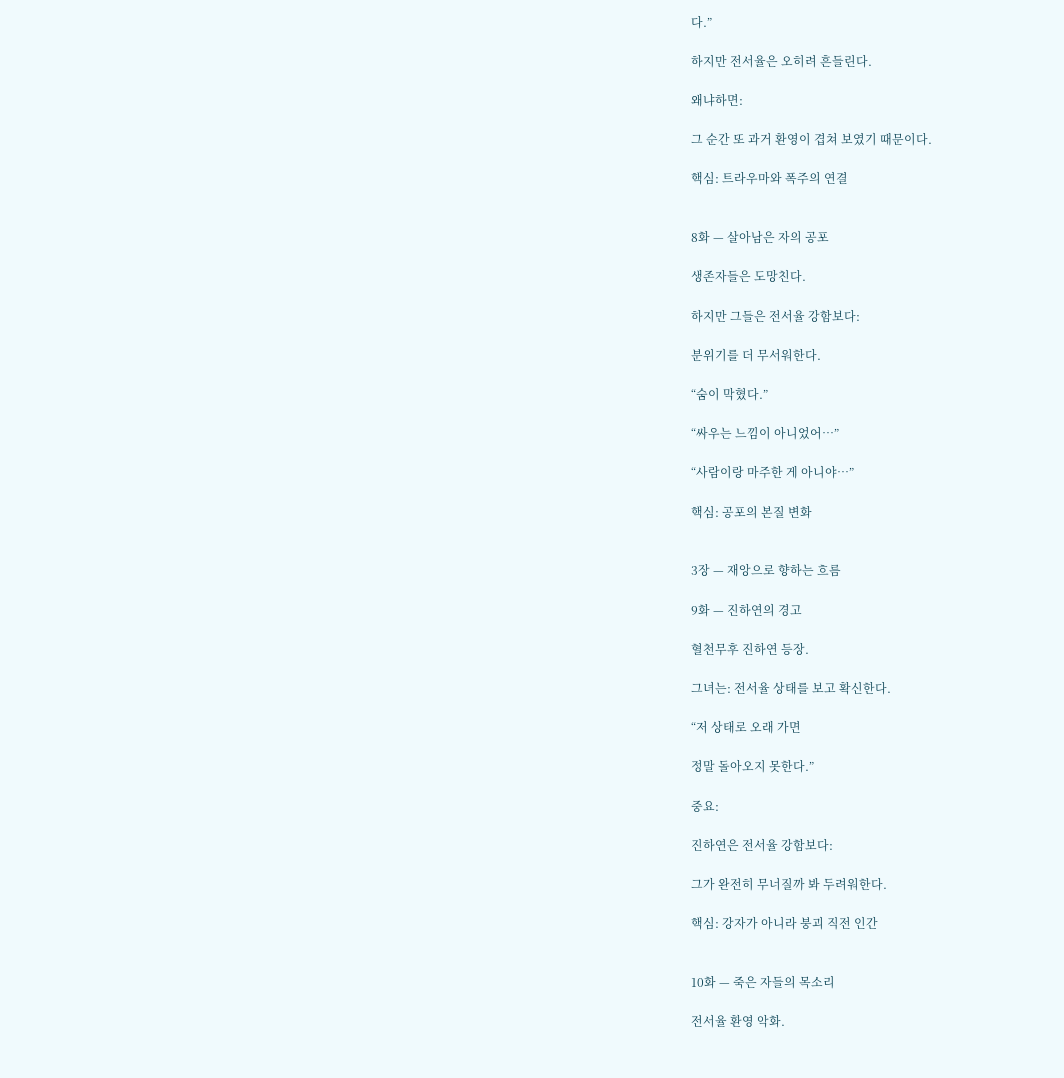다.”

하지만 전서율은 오히려 흔들린다.

왜냐하면:

그 순간 또 과거 환영이 겹쳐 보였기 때문이다.

핵심: 트라우마와 폭주의 연결


8화 — 살아남은 자의 공포

생존자들은 도망친다.

하지만 그들은 전서율 강함보다:

분위기를 더 무서워한다.

“숨이 막혔다.”

“싸우는 느낌이 아니었어…”

“사람이랑 마주한 게 아니야…”

핵심: 공포의 본질 변화


3장 — 재앙으로 향하는 흐름

9화 — 진하연의 경고

혈천무후 진하연 등장.

그녀는: 전서율 상태를 보고 확신한다.

“저 상태로 오래 가면

정말 돌아오지 못한다.”

중요:

진하연은 전서율 강함보다:

그가 완전히 무너질까 봐 두려워한다.

핵심: 강자가 아니라 붕괴 직전 인간


10화 — 죽은 자들의 목소리

전서율 환영 악화.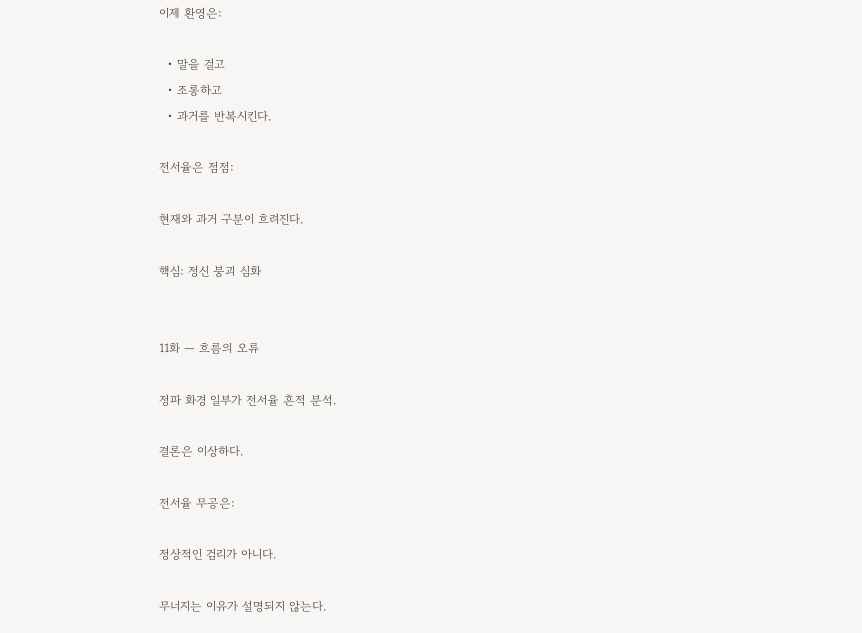이제 환영은:

  • 말을 걸고
  • 조롱하고
  • 과거를 반복시킨다.

전서율은 점점:

현재와 과거 구분이 흐려진다.

핵심: 정신 붕괴 심화


11화 — 흐름의 오류

정파 화경 일부가 전서율 흔적 분석.

결론은 이상하다.

전서율 무공은:

정상적인 검리가 아니다.

무너지는 이유가 설명되지 않는다.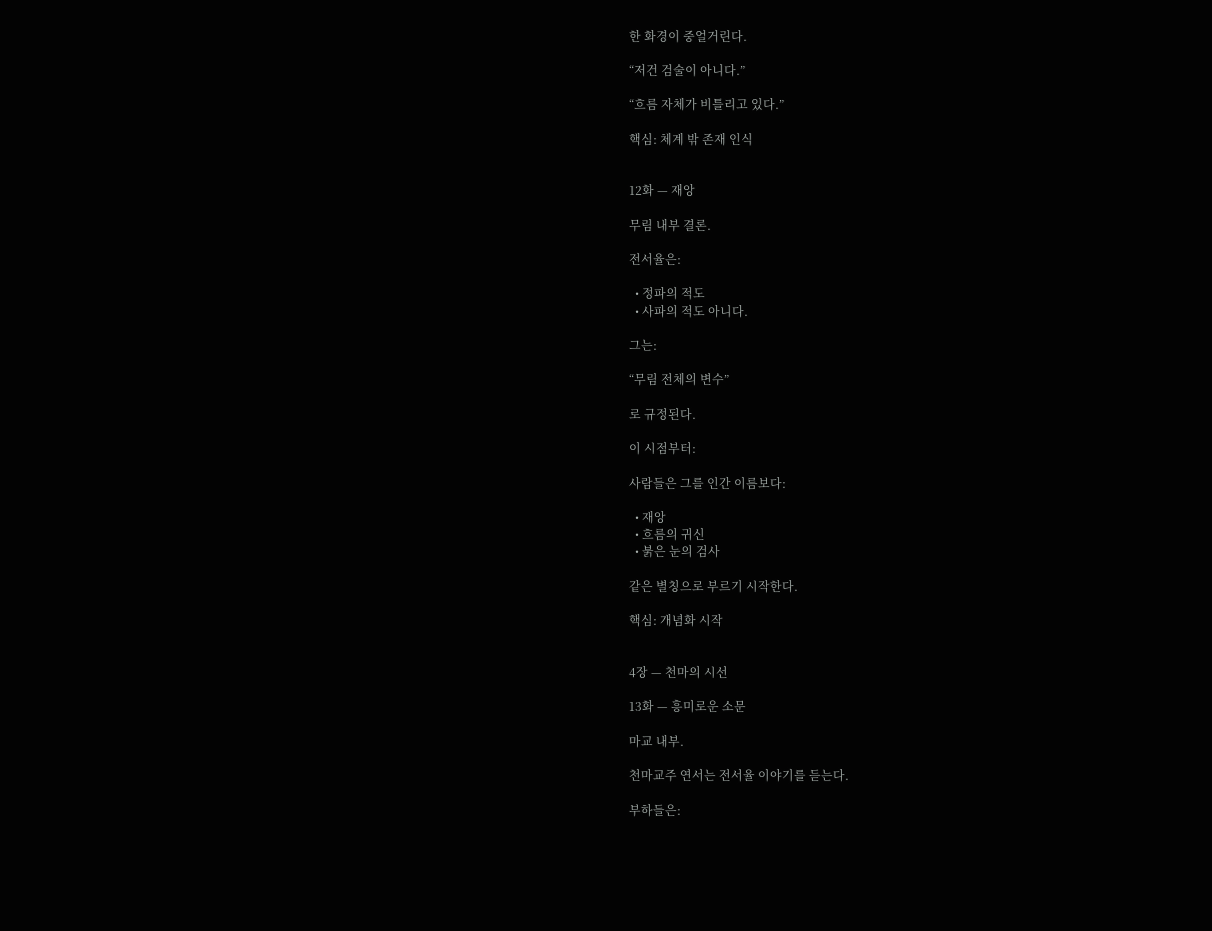한 화경이 중얼거린다.

“저건 검술이 아니다.”

“흐름 자체가 비틀리고 있다.”

핵심: 체계 밖 존재 인식


12화 — 재앙

무림 내부 결론.

전서율은:

  • 정파의 적도
  • 사파의 적도 아니다.

그는:

“무림 전체의 변수”

로 규정된다.

이 시점부터:

사람들은 그를 인간 이름보다:

  • 재앙
  • 흐름의 귀신
  • 붉은 눈의 검사

같은 별칭으로 부르기 시작한다.

핵심: 개념화 시작


4장 — 천마의 시선

13화 — 흥미로운 소문

마교 내부.

천마교주 연서는 전서율 이야기를 듣는다.

부하들은: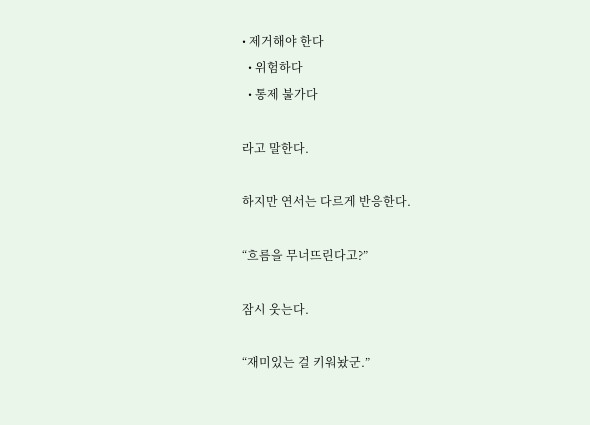• 제거해야 한다
  • 위험하다
  • 통제 불가다

라고 말한다.

하지만 연서는 다르게 반응한다.

“흐름을 무너뜨린다고?”

잠시 웃는다.

“재미있는 걸 키워놨군.”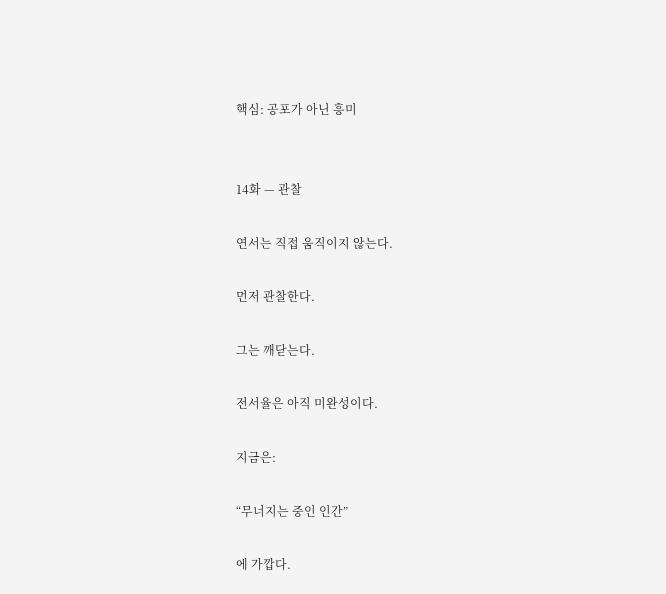핵심: 공포가 아닌 흥미


14화 — 관찰

연서는 직접 움직이지 않는다.

먼저 관찰한다.

그는 깨닫는다.

전서율은 아직 미완성이다.

지금은:

“무너지는 중인 인간”

에 가깝다.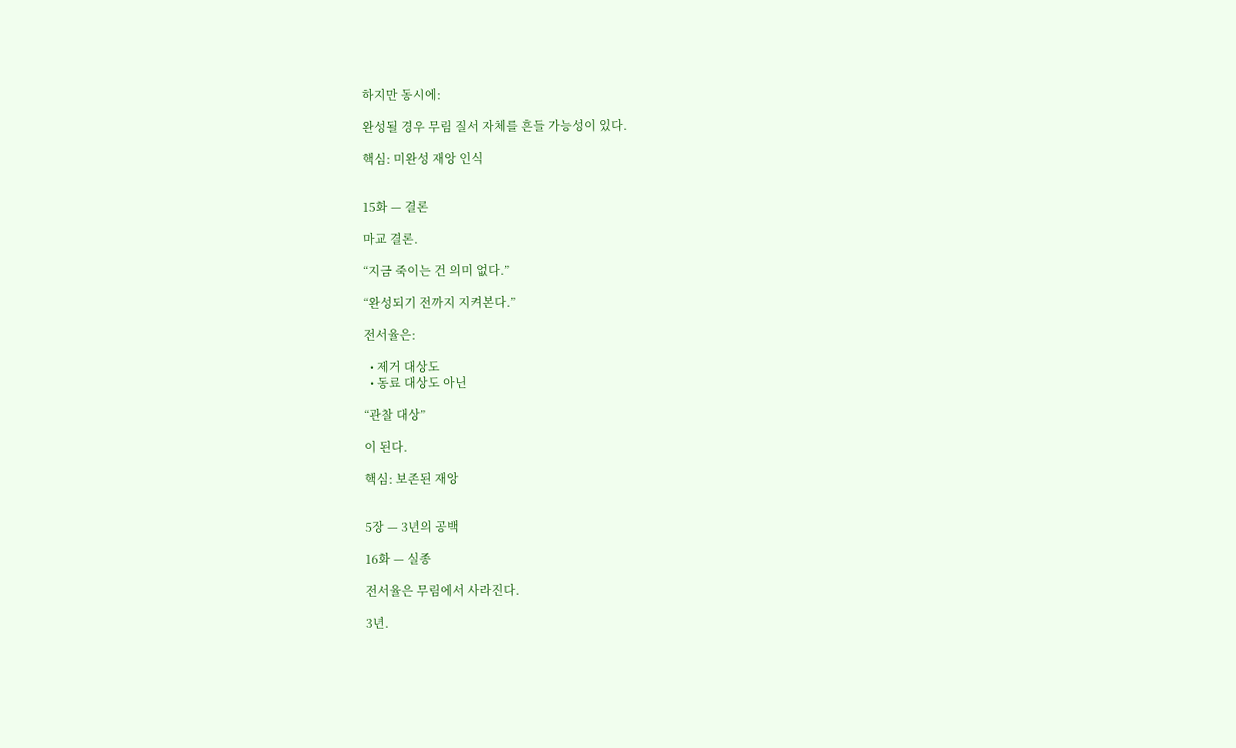하지만 동시에:

완성될 경우 무림 질서 자체를 흔들 가능성이 있다.

핵심: 미완성 재앙 인식


15화 — 결론

마교 결론.

“지금 죽이는 건 의미 없다.”

“완성되기 전까지 지켜본다.”

전서율은:

  • 제거 대상도
  • 동료 대상도 아닌

“관찰 대상”

이 된다.

핵심: 보존된 재앙


5장 — 3년의 공백

16화 — 실종

전서율은 무림에서 사라진다.

3년.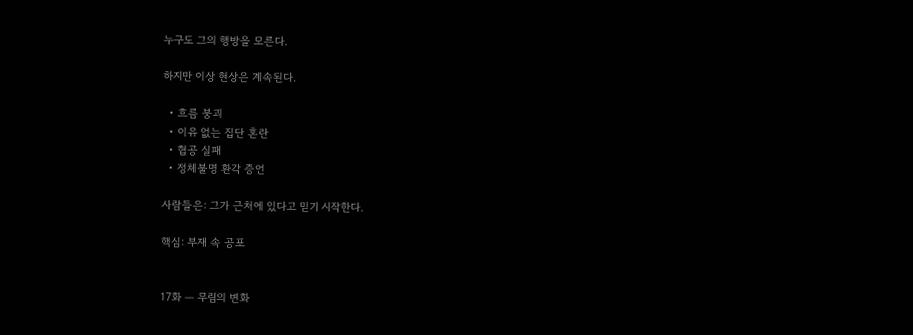누구도 그의 행방을 모른다.

하지만 이상 현상은 계속된다.

  • 흐름 붕괴
  • 이유 없는 집단 혼란
  • 협공 실패
  • 정체불명 환각 증언

사람들은: 그가 근처에 있다고 믿기 시작한다.

핵심: 부재 속 공포


17화 — 무림의 변화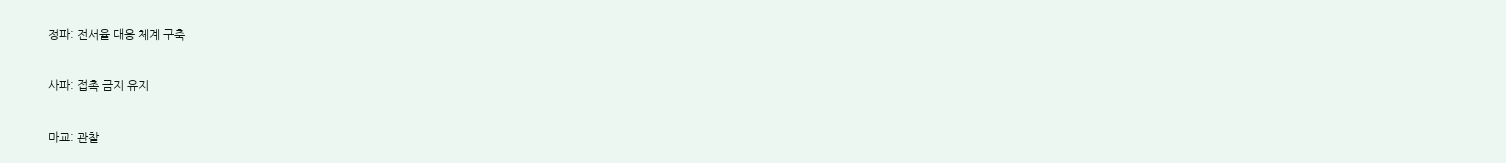정파: 전서율 대응 체계 구축

사파: 접촉 금지 유지

마교: 관찰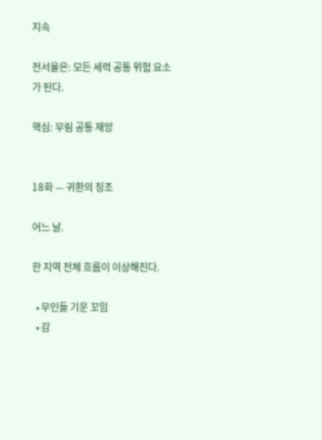지속

전서율은: 모든 세력 공통 위험 요소가 된다.

핵심: 무림 공통 재앙


18화 — 귀환의 징조

어느 날.

한 지역 전체 흐름이 이상해진다.

  • 무인들 기운 꼬임
  • 감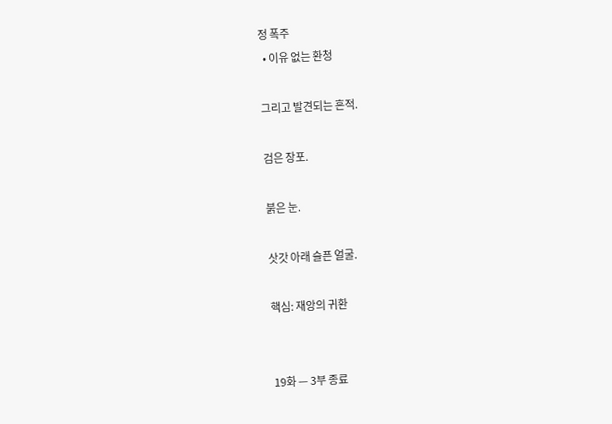정 폭주
  • 이유 없는 환청

그리고 발견되는 흔적.

검은 장포.

붉은 눈.

삿갓 아래 슬픈 얼굴.

핵심: 재앙의 귀환


19화 — 3부 종료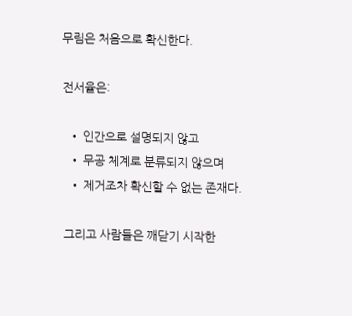무림은 처음으로 확신한다.

전서율은:

  • 인간으로 설명되지 않고
  • 무공 체계로 분류되지 않으며
  • 제거조차 확신할 수 없는 존재다.

그리고 사람들은 깨닫기 시작한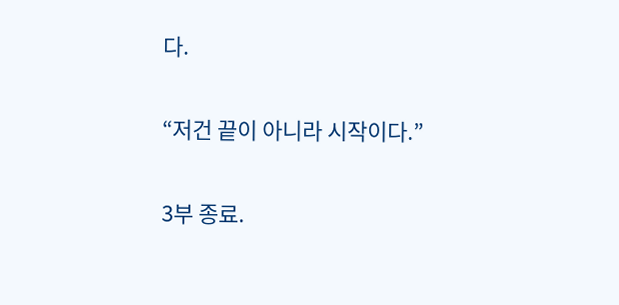다.

“저건 끝이 아니라 시작이다.”

3부 종료.